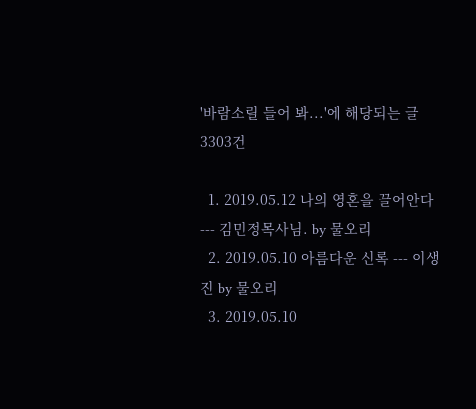'바람소릴 들어 봐...'에 해당되는 글 3303건

  1. 2019.05.12 나의 영혼을 끌어안다--- 김민정목사님. by 물오리
  2. 2019.05.10 아름다운 신록 --- 이생진 by 물오리
  3. 2019.05.10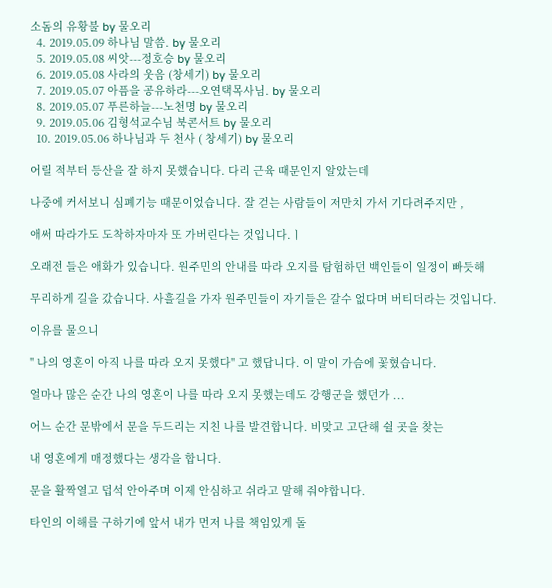소돔의 유황불 by 물오리
  4. 2019.05.09 하나님 말씀. by 물오리
  5. 2019.05.08 씨앗---정호승 by 물오리
  6. 2019.05.08 사라의 웃음 (창세기) by 물오리
  7. 2019.05.07 아픔을 공유하라---오연택목사님. by 물오리
  8. 2019.05.07 푸른하늘---노천명 by 물오리
  9. 2019.05.06 김형석교수님 북콘서트 by 물오리
  10. 2019.05.06 하나님과 두 천사 ( 창세기) by 물오리

어릴 적부터 등산을 잘 하지 못했습니다. 다리 근육 때문인지 알았는데

나중에 커서보니 심폐기능 때문이었습니다. 잘 걷는 사람들이 저만치 가서 기다려주지만 ,

애써 따라가도 도착하자마자 또 가버린다는 것입니다.ㅣ

오래전 들은 애화가 있습니다. 원주민의 안내를 따라 오지를 탐험하던 백인들이 일정이 빠듯해

무리하게 길을 갔습니다. 사흘길을 가자 원주민들이 자기들은 갈수 없다며 버티더라는 것입니다.

이유를 물으니

" 나의 영혼이 아직 나를 따라 오지 못했다" 고 했답니다. 이 말이 가슴에 꽃혔습니다.

얼마나 많은 순간 나의 영혼이 나를 따라 오지 못했는데도 강행군을 했던가 ...

어느 순간 문밖에서 문을 두드리는 지친 나를 발견합니다. 비맞고 고단해 쉴 곳을 찾는

내 영혼에게 매정했다는 생각을 합니다.

문을 활짝열고 덥석 안아주며 이제 안심하고 쉬라고 말해 줘야합니다.

타인의 이해를 구하기에 앞서 내가 먼저 나를 책임있게 돌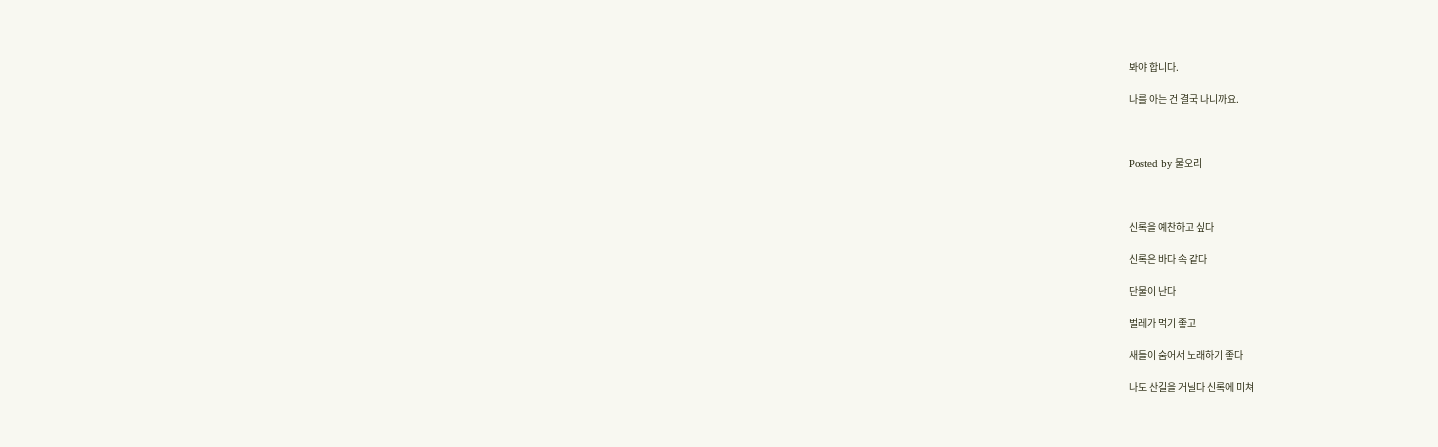봐야 합니다.

나를 아는 건 결국 나니까요.



Posted by 물오리



신록을 예찬하고 싶다

신록은 바다 속 같다

단물이 난다

벌레가 먹기 좋고

새들이 숨어서 노래하기 좋다

나도 산길을 거닐다 신록에 미쳐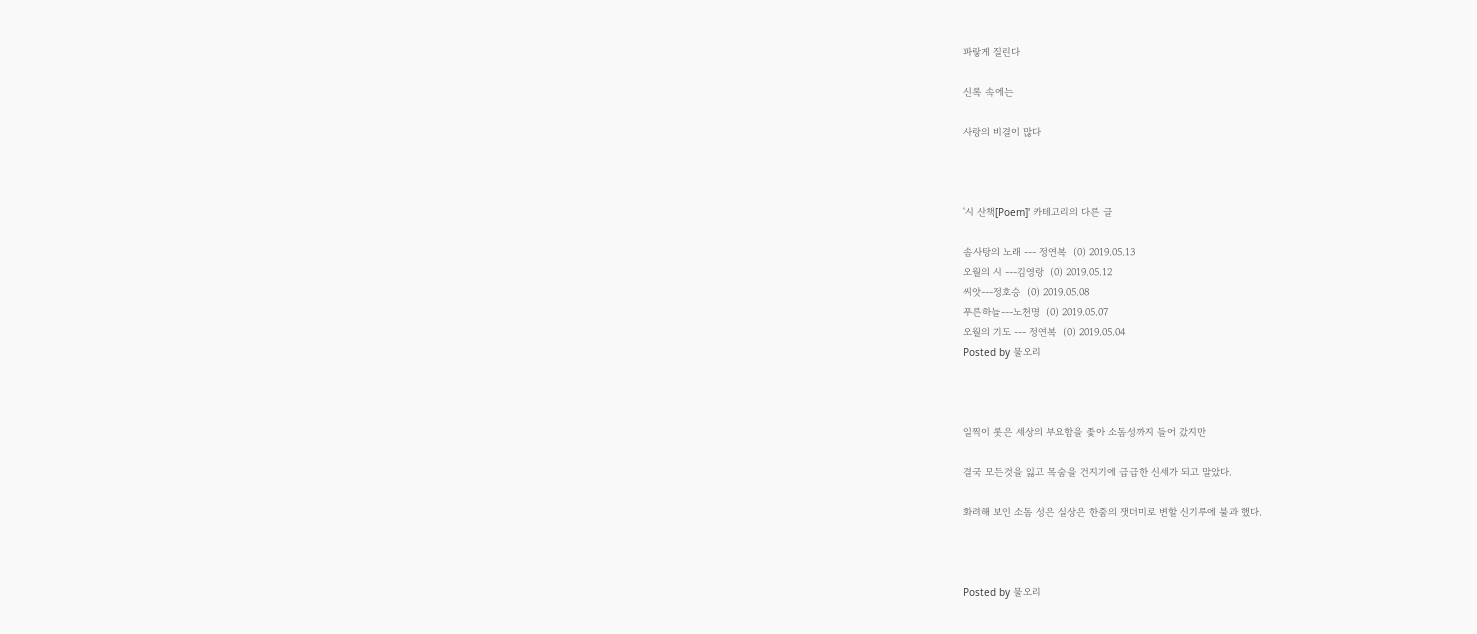파랗게 질린다

신록 속에는

사랑의 비결이 많다



'시 산책[Poem]' 카테고리의 다른 글

솜사탕의 노래 --- 정연복  (0) 2019.05.13
오월의 시 ---김영랑  (0) 2019.05.12
씨앗---정호승  (0) 2019.05.08
푸른하늘---노천명  (0) 2019.05.07
오월의 기도 --- 정연복  (0) 2019.05.04
Posted by 물오리



일찍이 롯은 세상의 부요함을 좇아 소돔성까지 들어 갔지만

결국 모든것을 잃고 목숨을 건지기에 급급한 신세가 되고 말았다.

화려해 보인 소돔 성은 실상은 한줌의 잿더미로 변할 신기루에 불과 했다.



Posted by 물오리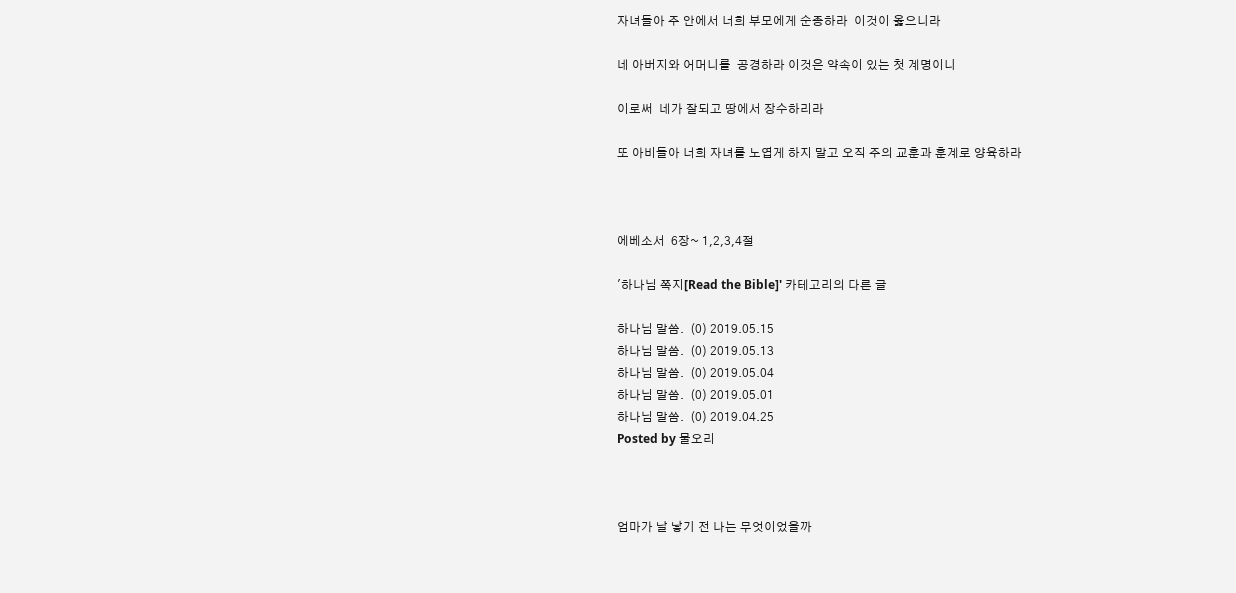자녀들아 주 안에서 너희 부모에게 순종하라  이것이 옳으니라

네 아버지와 어머니를  공경하라 이것은 약속이 있는 첫 계명이니

이로써  네가 잘되고 땅에서 장수하리라

또 아비들아 너희 자녀를 노엽게 하지 말고 오직 주의 교훈과 훈계로 양육하라



에베소서  6장~ 1,2,3,4절

'하나님 쪽지[Read the Bible]' 카테고리의 다른 글

하나님 말씀.  (0) 2019.05.15
하나님 말씀.  (0) 2019.05.13
하나님 말씀.  (0) 2019.05.04
하나님 말씀.  (0) 2019.05.01
하나님 말씀.  (0) 2019.04.25
Posted by 물오리



엄마가 날 낳기 전 나는 무엇이었을까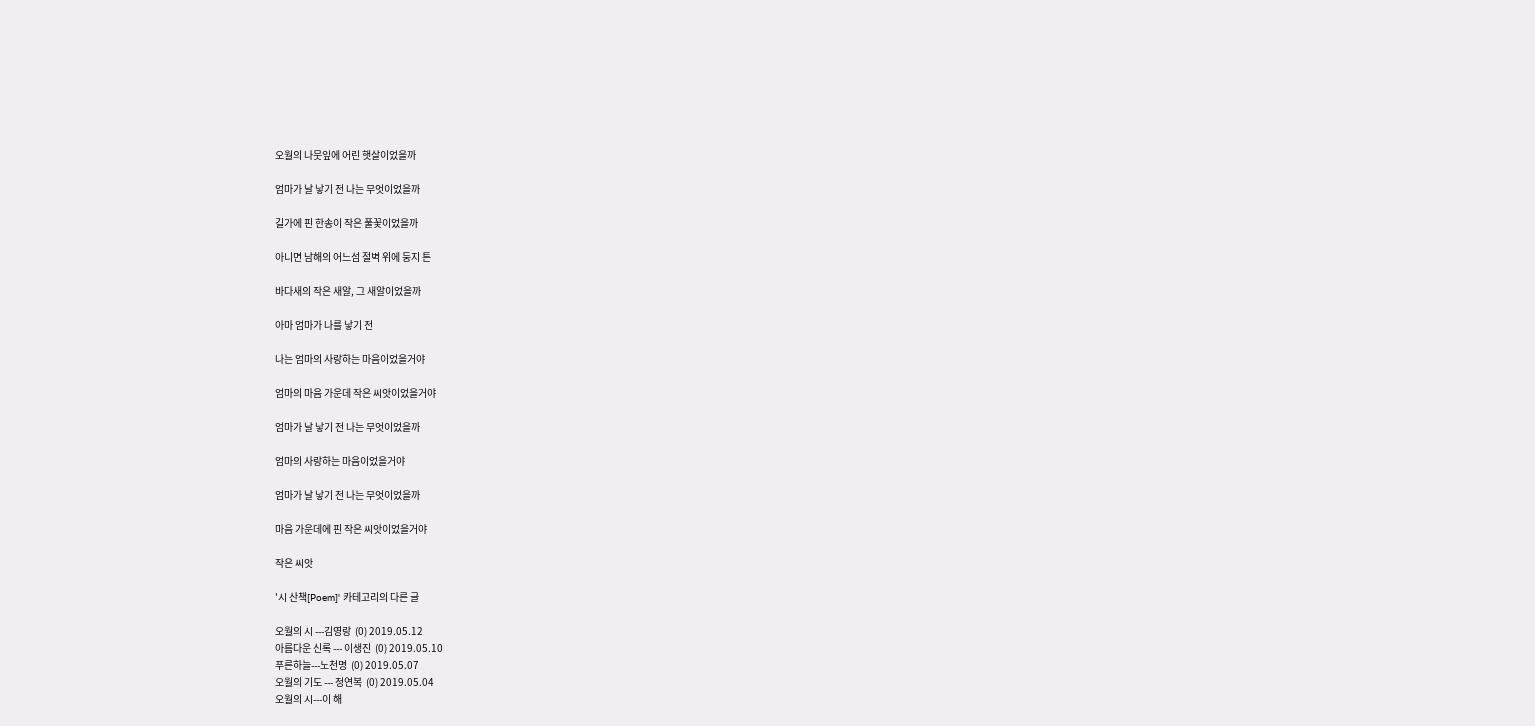오월의 나뭇잎에 어린 햇살이었을까

엄마가 날 낳기 전 나는 무엇이었을까

길가에 핀 한송이 작은 풀꽃이었을까

아니면 남해의 어느섬 절벽 위에 둥지 튼

바다새의 작은 새알, 그 새알이었을까

아마 엄마가 나를 낳기 전

나는 엄마의 사랑하는 마음이었을거야

엄마의 마음 가운데 작은 씨앗이었을거야

엄마가 날 낳기 전 나는 무엇이었을까

엄마의 사랑하는 마음이었을거야

엄마가 날 낳기 전 나는 무엇이었을까

마음 가운데에 핀 작은 씨앗이었을거야

작은 씨앗

'시 산책[Poem]' 카테고리의 다른 글

오월의 시 ---김영랑  (0) 2019.05.12
아름다운 신록 --- 이생진  (0) 2019.05.10
푸른하늘---노천명  (0) 2019.05.07
오월의 기도 --- 정연복  (0) 2019.05.04
오월의 시---이 해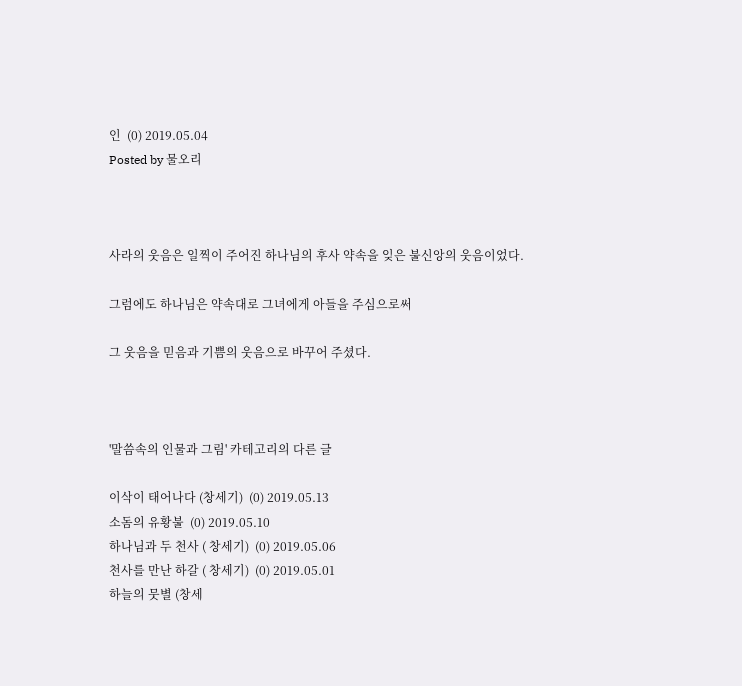인  (0) 2019.05.04
Posted by 물오리



사라의 웃음은 일찍이 주어진 하나님의 후사 약속을 잊은 불신앙의 웃음이었다.

그럼에도 하나님은 약속대로 그녀에게 아들을 주심으로써

그 웃음을 믿음과 기쁨의 웃음으로 바꾸어 주셨다.



'말씀속의 인물과 그림' 카테고리의 다른 글

이삭이 태어나다 (창세기)  (0) 2019.05.13
소돔의 유황불  (0) 2019.05.10
하나님과 두 천사 ( 창세기)  (0) 2019.05.06
천사를 만난 하갈 ( 창세기)  (0) 2019.05.01
하늘의 뭇별 (창세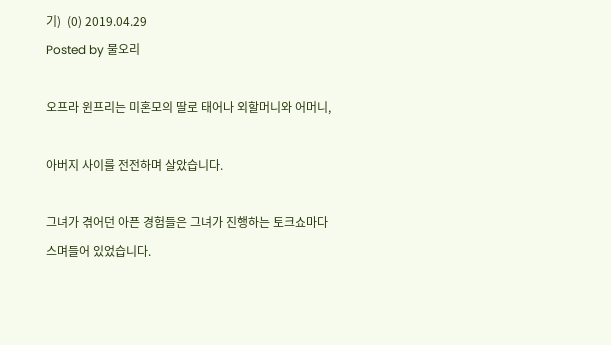기)  (0) 2019.04.29
Posted by 물오리

오프라 윈프리는 미혼모의 딸로 태어나 외할머니와 어머니,

아버지 사이를 전전하며 살았습니다.

그녀가 겪어던 아픈 경험들은 그녀가 진행하는 토크쇼마다 스며들어 있었습니다.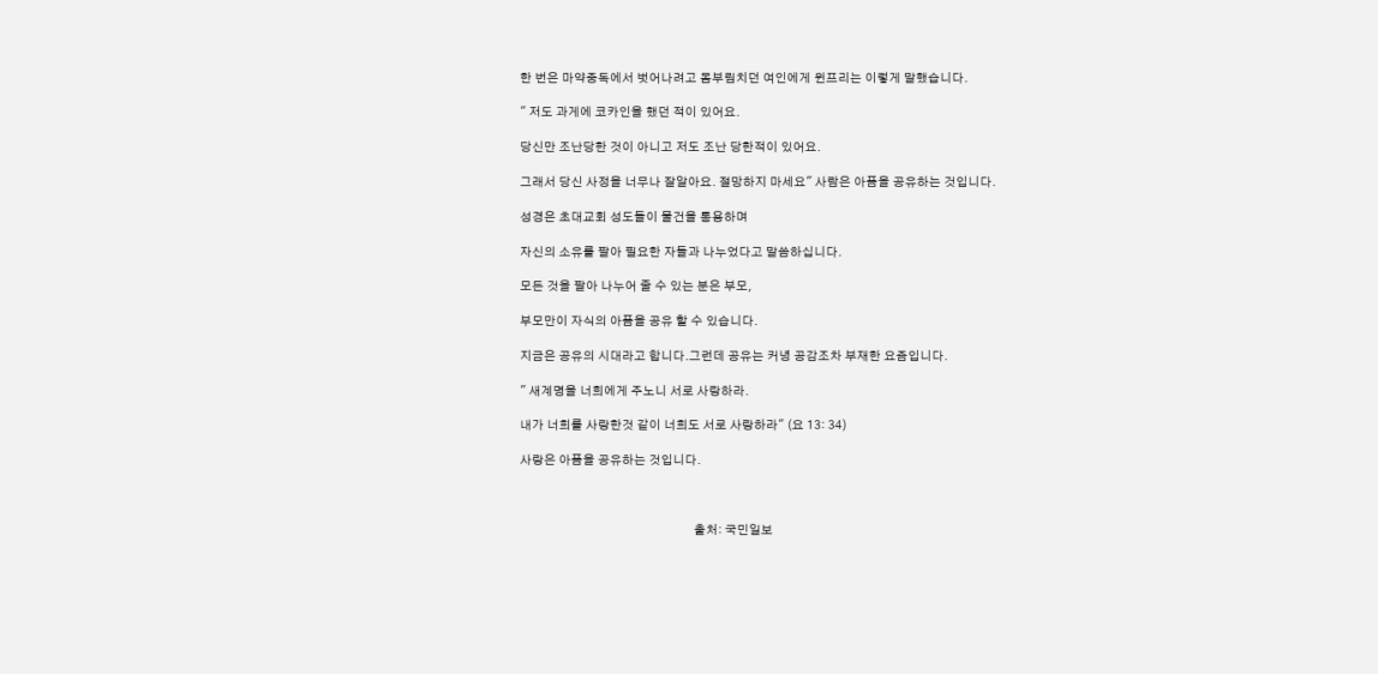한 번은 마약중독에서 벗어나려고 몸부림치던 여인에게 윈프리는 이렇게 말했습니다.

" 저도 과게에 코카인을 했던 적이 있어요.

당신만 조난당한 것이 아니고 저도 조난 당한적이 있어요.

그래서 당신 사정을 너무나 잘알아요. 절망하지 마세요" 사람은 아픔을 공유하는 것입니다.

성경은 초대교회 성도들이 물건을 통용하며

자신의 소유를 팔아 필요한 자들과 나누었다고 말씀하십니다.

모든 것을 팔아 나누어 줄 수 있는 분은 부모,

부모만이 자식의 아픔을 공유 할 수 있습니다.

지금은 공유의 시대라고 합니다.그런데 공유는 커녕 공감조차 부재한 요즘입니다.

" 새계명을 너희에게 주노니 서로 사랑하라.

내가 너희를 사랑한것 같이 너희도 서로 사랑하라" (요 13: 34)

사랑은 아픔을 공유하는 것입니다.



                                                          출처: 국민일보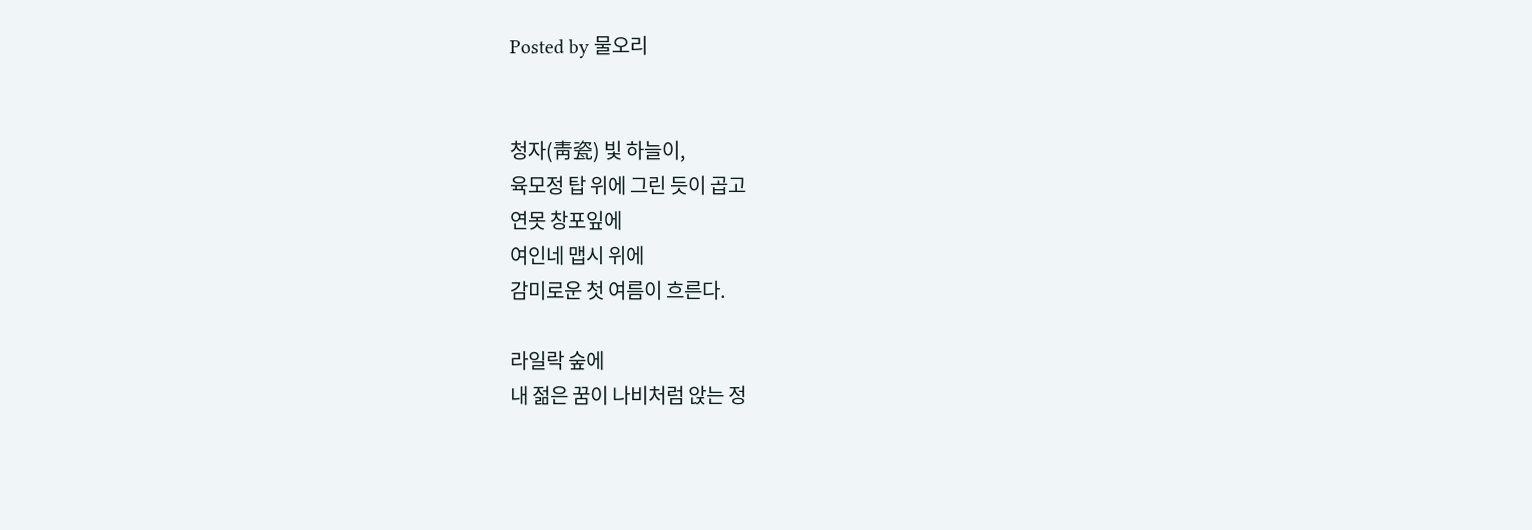Posted by 물오리


청자(靑瓷) 빛 하늘이,
육모정 탑 위에 그린 듯이 곱고
연못 창포잎에
여인네 맵시 위에
감미로운 첫 여름이 흐른다.

라일락 숲에
내 젊은 꿈이 나비처럼 앉는 정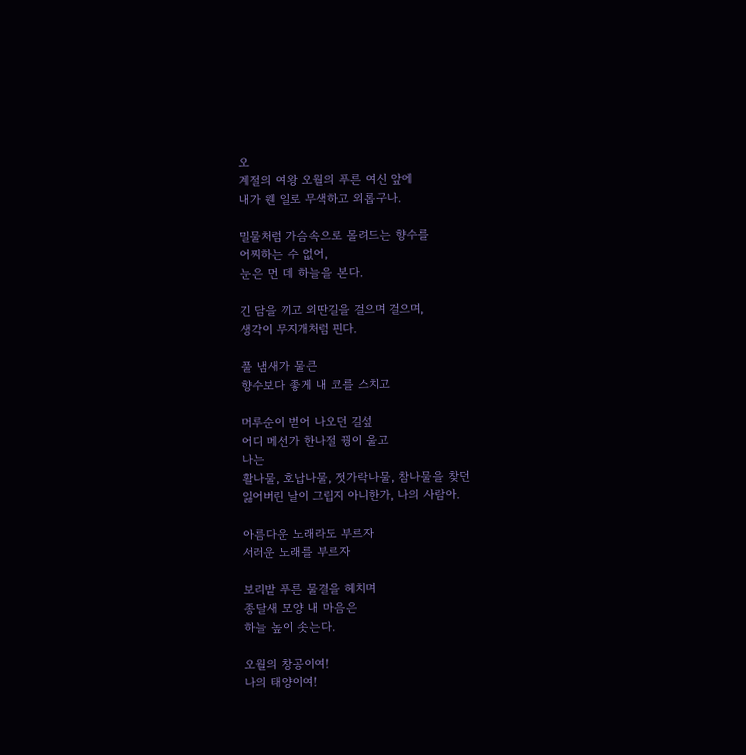오
계절의 여왕 오월의 푸른 여신 앞에
내가 웬 일로 무색하고 외롭구나.

밀물처럼 가슴속으로 몰려드는 향수를
어찌하는 수 없어,
눈은 먼 데 하늘을 본다.

긴 담을 끼고 외딴길을 걸으며 걸으며,
생각이 무지개처럼 핀다.

풀 냄새가 물큰
향수보다 좋게 내 코를 스치고

머루순이 벋어 나오던 길섶
어디 메선가 한나절 꿩이 울고
나는
활나물, 호납나물, 젓가락나물, 참나물을 찾던
잃어버린 날이 그립지 아니한가, 나의 사람아.

아름다운 노래라도 부르자
서러운 노래를 부르자

보리밭 푸른 물결을 헤치며
종달새 모양 내 마음은
하늘 높이 솟는다.

오월의 창공이여!
나의 태양이여!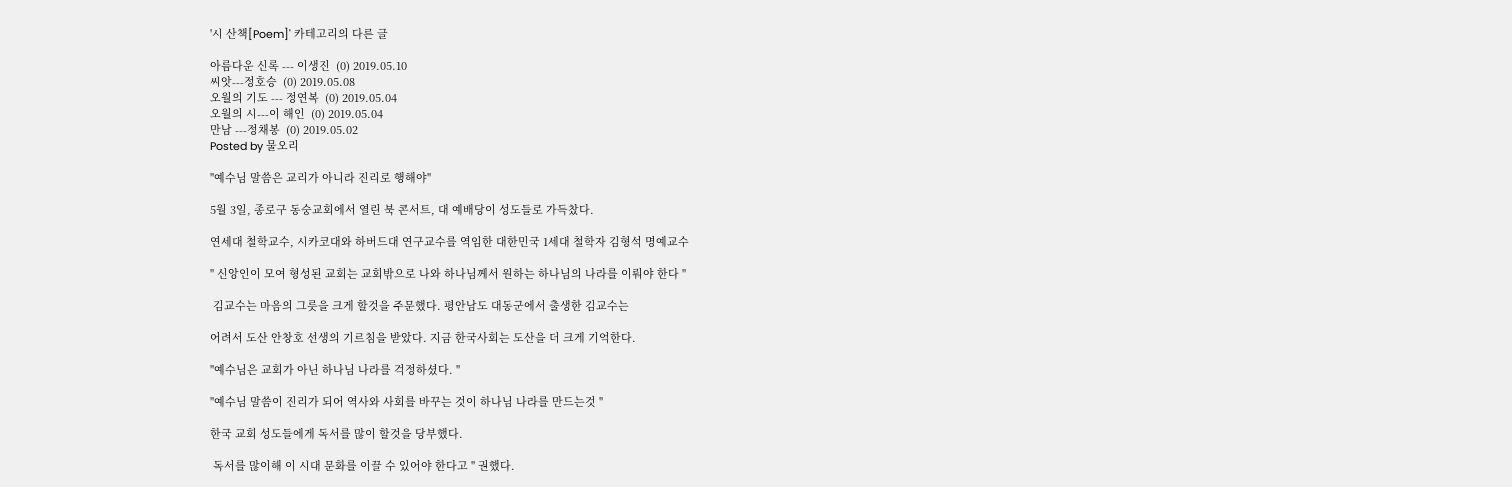'시 산책[Poem]' 카테고리의 다른 글

아름다운 신록 --- 이생진  (0) 2019.05.10
씨앗---정호승  (0) 2019.05.08
오월의 기도 --- 정연복  (0) 2019.05.04
오월의 시---이 해인  (0) 2019.05.04
만남 ---정채봉  (0) 2019.05.02
Posted by 물오리

"예수님 말씀은 교리가 아니라 진리로 행해야"

5월 3일, 종로구 동숭교회에서 열린 북 콘서트, 대 예배당이 성도들로 가득찼다.

연세대 철학교수, 시카코대와 하버드대 연구교수를 역임한 대한민국 1세대 철학자 김형석 명예교수

" 신앙인이 모여 형성된 교회는 교회밖으로 나와 하나님께서 원하는 하나님의 나라를 이뤄야 한다 "

 김교수는 마음의 그릇을 크게 할것을 주문했다. 평안남도 대동군에서 출생한 김교수는

어려서 도산 안창호 선생의 기르침을 받았다. 지금 한국사회는 도산을 더 크게 기억한다.

"예수님은 교회가 아닌 하나님 나라를 걱정하셨다. "

"예수님 말씀이 진리가 되어 역사와 사회를 바꾸는 것이 하나님 나라를 만드는것 "

한국 교회 성도들에게 독서를 많이 할것을 당부했다.

 독서를 많이해 이 시대 문화를 이끌 수 있어야 한다고 " 권했다.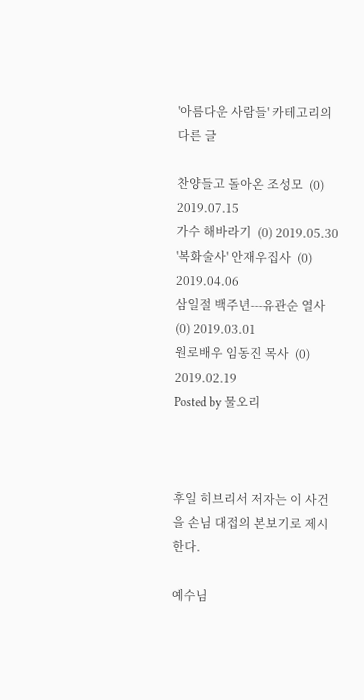'아름다운 사람들' 카테고리의 다른 글

찬양들고 돌아온 조성모  (0) 2019.07.15
가수 해바라기  (0) 2019.05.30
'복화술사' 안재우집사  (0) 2019.04.06
삼일절 백주년---유관순 열사  (0) 2019.03.01
원로배우 임동진 목사  (0) 2019.02.19
Posted by 물오리



후일 히브리서 저자는 이 사건을 손님 대접의 본보기로 제시한다.

예수님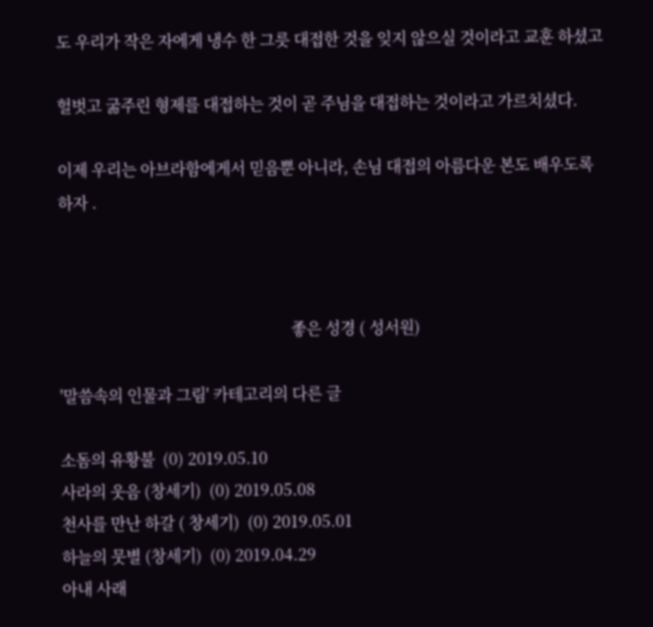도 우리가 작은 자에게 냉수 한 그릇 대접한 것을 잊지 않으실 것이라고 교훈 하셨고

헐벗고 굶주린 형제를 대접하는 것이 곧 주님을 대접하는 것이라고 가르치셨다.

이제 우리는 아브라함에게서 믿음뿐 아니라, 손님 대접의 아름다운 본도 배우도록 하자 .



                                                          좋은 성경 ( 성서원)

'말씀속의 인물과 그림' 카테고리의 다른 글

소돔의 유황불  (0) 2019.05.10
사라의 웃음 (창세기)  (0) 2019.05.08
천사를 만난 하갈 ( 창세기)  (0) 2019.05.01
하늘의 뭇별 (창세기)  (0) 2019.04.29
아내 사래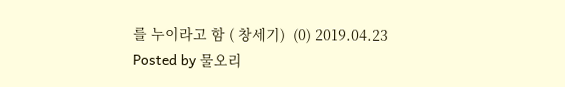를 누이라고 함 ( 창세기)  (0) 2019.04.23
Posted by 물오리